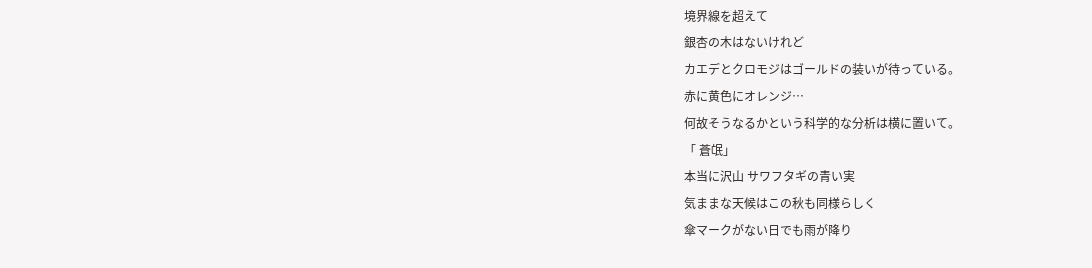境界線を超えて
銀杏の木はないけれど
カエデとクロモジはゴールドの装いが待っている。
赤に黄色にオレンジ…
何故そうなるかという科学的な分析は横に置いて。
「 蒼氓」
本当に沢山 サワフタギの青い実
気ままな天候はこの秋も同様らしく
傘マークがない日でも雨が降り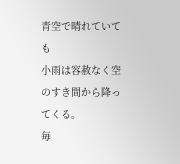青空で晴れていても
小雨は容赦なく空のすき間から降ってくる。
毎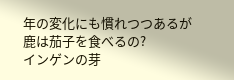年の変化にも慣れつつあるが
鹿は茄子を食べるの?
インゲンの芽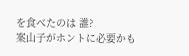を食べたのは 誰?
案山子がホントに必要かも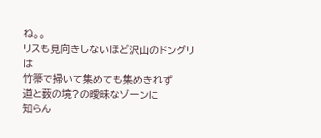ね。。
リスも見向きしないほど沢山のドングリは
竹箒で掃いて集めても集めきれず
道と薮の境?の曖昧なゾーンに
知らん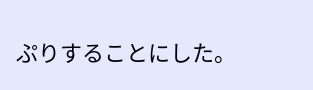ぷりすることにした。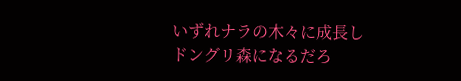いずれナラの木々に成長し
ドングリ森になるだろ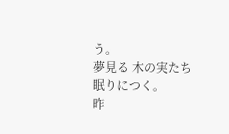う。
夢見る 木の実たち 眠りにつく。
昨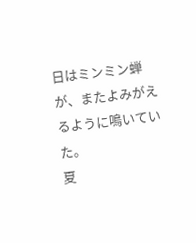日はミンミン蝉が、またよみがえるように鳴いていた。
夏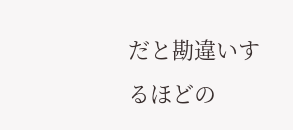だと勘違いするほどの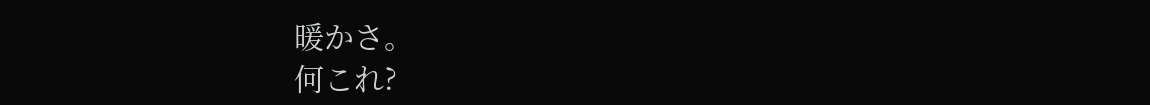暖かさ。
何これ?